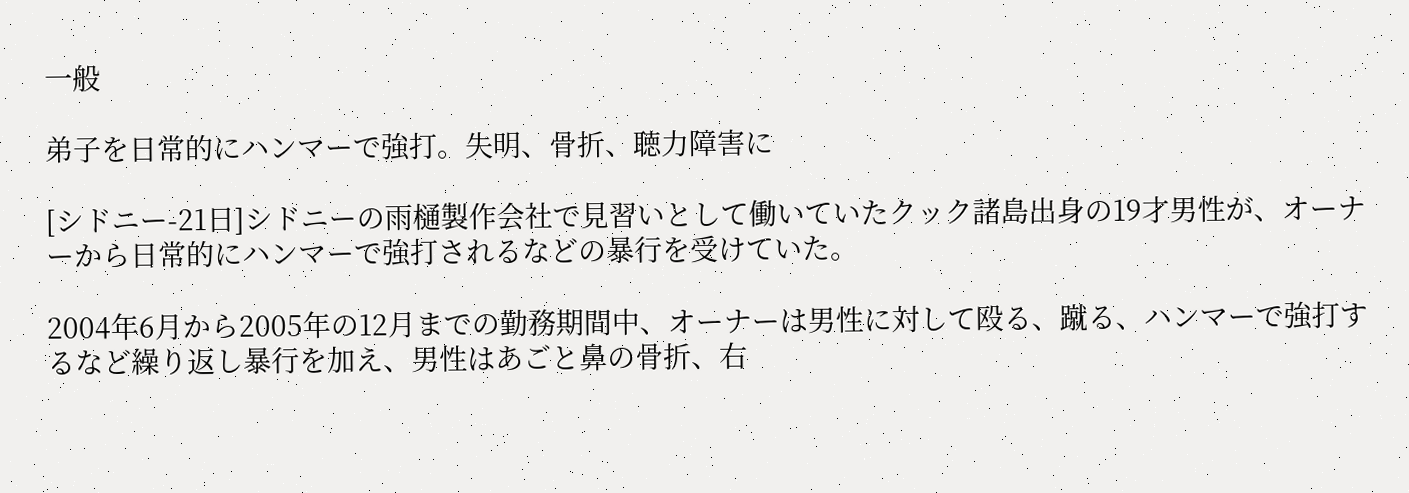一般

弟子を日常的にハンマーで強打。失明、骨折、聴力障害に

[シドニー-21日]シドニーの雨樋製作会社で見習いとして働いていたクック諸島出身の19才男性が、オーナーから日常的にハンマーで強打されるなどの暴行を受けていた。

2004年6月から2005年の12月までの勤務期間中、オーナーは男性に対して殴る、蹴る、ハンマーで強打するなど繰り返し暴行を加え、男性はあごと鼻の骨折、右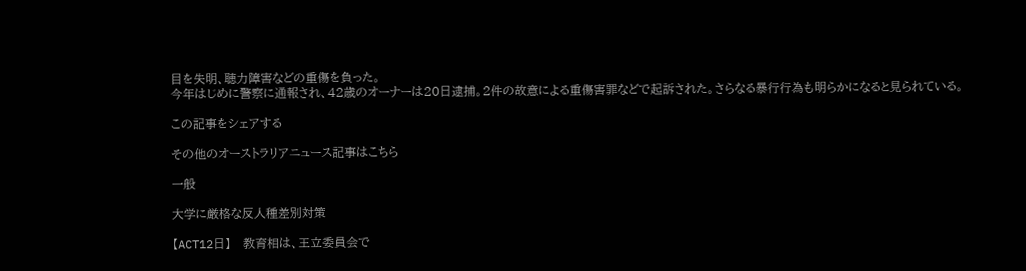目を失明、聴力障害などの重傷を負った。
今年はじめに警察に通報され、42歳のオーナーは20日逮捕。2件の故意による重傷害罪などで起訴された。さらなる暴行行為も明らかになると見られている。

この記事をシェアする

その他のオーストラリアニュース記事はこちら

一般

大学に厳格な反人種差別対策

【ACT12日】   教育相は、王立委員会で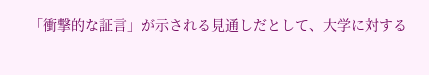「衝撃的な証言」が示される見通しだとして、大学に対する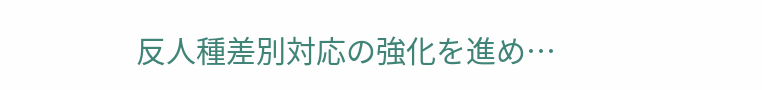反人種差別対応の強化を進め…